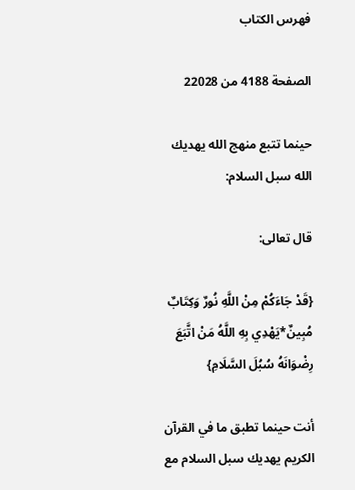فهرس الكتاب

الصفحة 4188 من 22028

حينما تتبع منهج الله يهديك الله سبل السلام:

قال تعالى:

{قَدْ جَاءَكُمْ مِنْ اللَّهِ نُورٌ وَكِتَابٌ مُبِينٌ*يَهْدِي بِهِ اللَّهُ مَنْ اتَّبَعَ رِضْوَانَهُ سُبُلَ السَّلَامِ}

أنت حينما تطبق ما في القرآن الكريم يهديك سبل السلام مع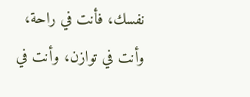نفسك، فأنت في راحة، وأنت في توازن، وأنت في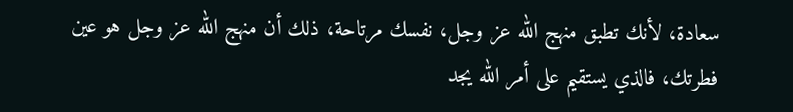سعادة، لأنك تطبق منهج الله عز وجل، نفسك مرتاحة، ذلك أن منهج الله عز وجل هو عين فطرتك، فالذي يستقيم على أمر الله يجد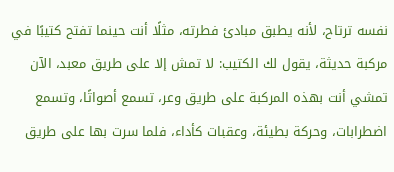نفسه ترتاح، لأنه يطبق مبادئ فطرته، مثلًا أنت حينما تفتح كتيبًا في مركبة حديثة، يقول لك الكتيب: لا تمش إلا على طريق معبد، الآن تمشي أنت بهذه المركبة على طريق وعر، تسمع أصواتًا، وتسمع اضطرابات، وحركة بطيئة، وعقبات كأداء، فلما سرت بها على طريق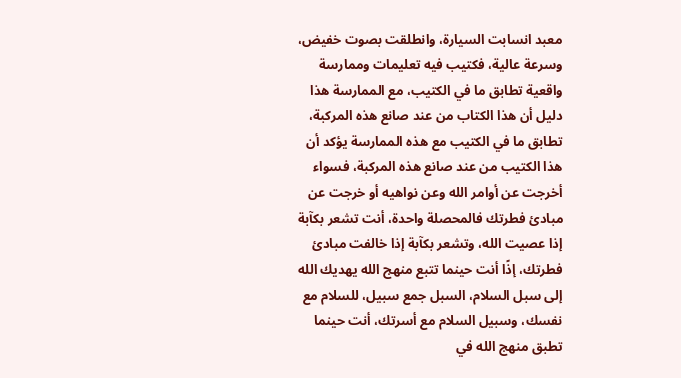معبد انسابت السيارة، وانطلقت بصوت خفيض، وسرعة عالية، فكتيب فيه تعليمات وممارسة واقعية تطابق ما في الكتيب، مع الممارسة هذا دليل أن هذا الكتاب من عند صانع هذه المركبة، تطابق ما في الكتيب مع هذه الممارسة يؤكد أن هذا الكتيب من عند صانع هذه المركبة، فسواء أخرجت عن أوامر الله وعن نواهيه أو خرجت عن مبادئ فطرتك فالمحصلة واحدة، أنت تشعر بكآبة إذا عصيت الله، وتشعر بكآبة إذا خالفت مبادئ فطرتك، إذًا أنت حينما تتبع منهج الله يهديك الله إلى سبل السلام، السبل جمع سبيل، للسلام مع نفسك، وسبيل السلام مع أسرتك، أنت حينما تطبق منهج الله في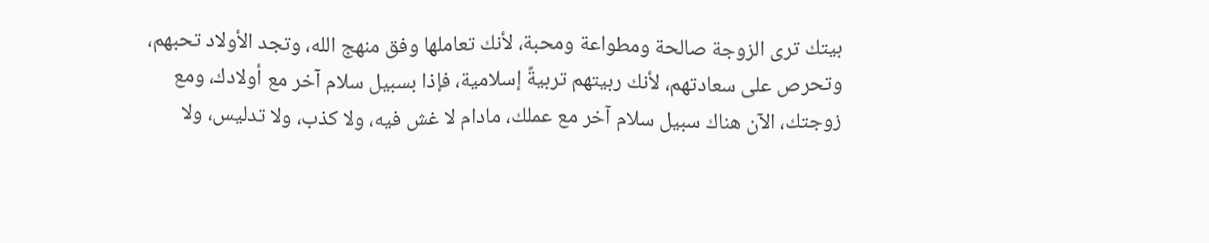بيتك ترى الزوجة صالحة ومطواعة ومحبة، لأنك تعاملها وفق منهج الله، وتجد الأولاد تحبهم، وتحرص على سعادتهم، لأنك ربيتهم تربيةً إسلامية، فإذا بسبيل سلام آخر مع أولادك، ومع زوجتك، الآن هناك سبيل سلام آخر مع عملك، مادام لا غش فيه، ولا كذب، ولا تدليس، ولا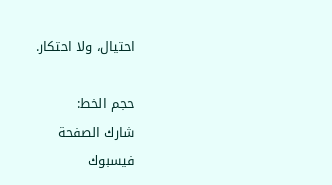احتيال، ولا احتكار.

حجم الخط:
شارك الصفحة
فيسبوك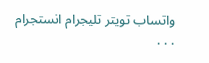واتساب تويتر تليجرام انستجرام
. . .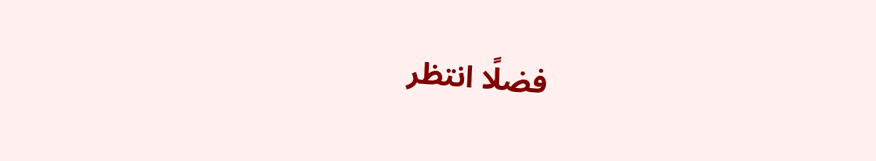فضلًا انتظر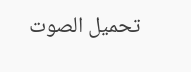تحميل الصوت